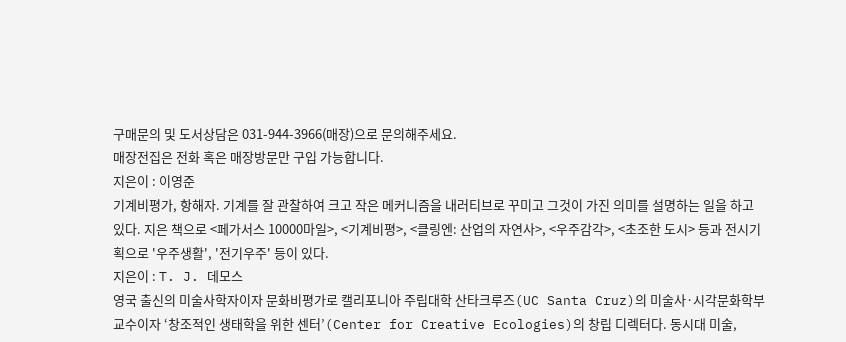구매문의 및 도서상담은 031-944-3966(매장)으로 문의해주세요.
매장전집은 전화 혹은 매장방문만 구입 가능합니다.
지은이 : 이영준
기계비평가, 항해자. 기계를 잘 관찰하여 크고 작은 메커니즘을 내러티브로 꾸미고 그것이 가진 의미를 설명하는 일을 하고 있다. 지은 책으로 <페가서스 10000마일>, <기계비평>, <클링엔: 산업의 자연사>, <우주감각>, <초조한 도시> 등과 전시기획으로 '우주생활', '전기우주' 등이 있다.
지은이 : T. J. 데모스
영국 출신의 미술사학자이자 문화비평가로 캘리포니아 주립대학 산타크루즈(UC Santa Cruz)의 미술사·시각문화학부 교수이자 ‘창조적인 생태학을 위한 센터’(Center for Creative Ecologies)의 창립 디렉터다. 동시대 미술,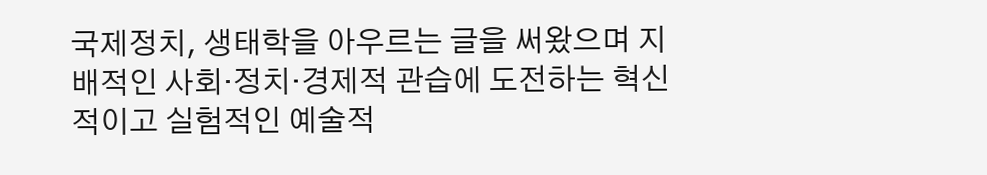국제정치, 생태학을 아우르는 글을 써왔으며 지배적인 사회·정치·경제적 관습에 도전하는 혁신적이고 실험적인 예술적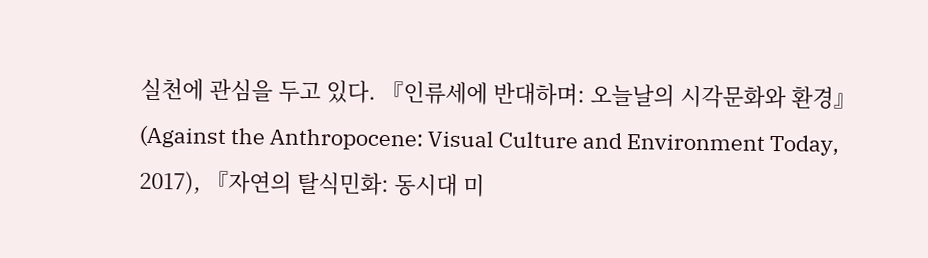실천에 관심을 두고 있다. 『인류세에 반대하며: 오늘날의 시각문화와 환경』(Against the Anthropocene: Visual Culture and Environment Today, 2017), 『자연의 탈식민화: 동시대 미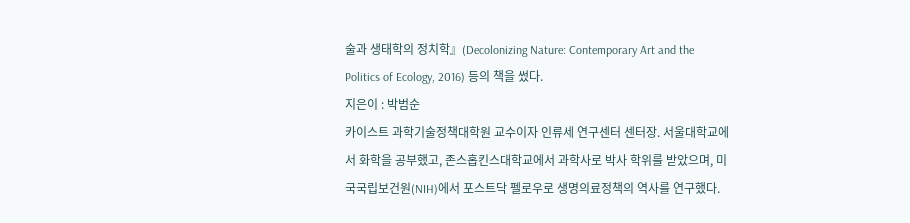술과 생태학의 정치학』(Decolonizing Nature: Contemporary Art and the Politics of Ecology, 2016) 등의 책을 썼다.
지은이 : 박범순
카이스트 과학기술정책대학원 교수이자 인류세 연구센터 센터장. 서울대학교에서 화학을 공부했고, 존스홉킨스대학교에서 과학사로 박사 학위를 받았으며, 미국국립보건원(NIH)에서 포스트닥 펠로우로 생명의료정책의 역사를 연구했다.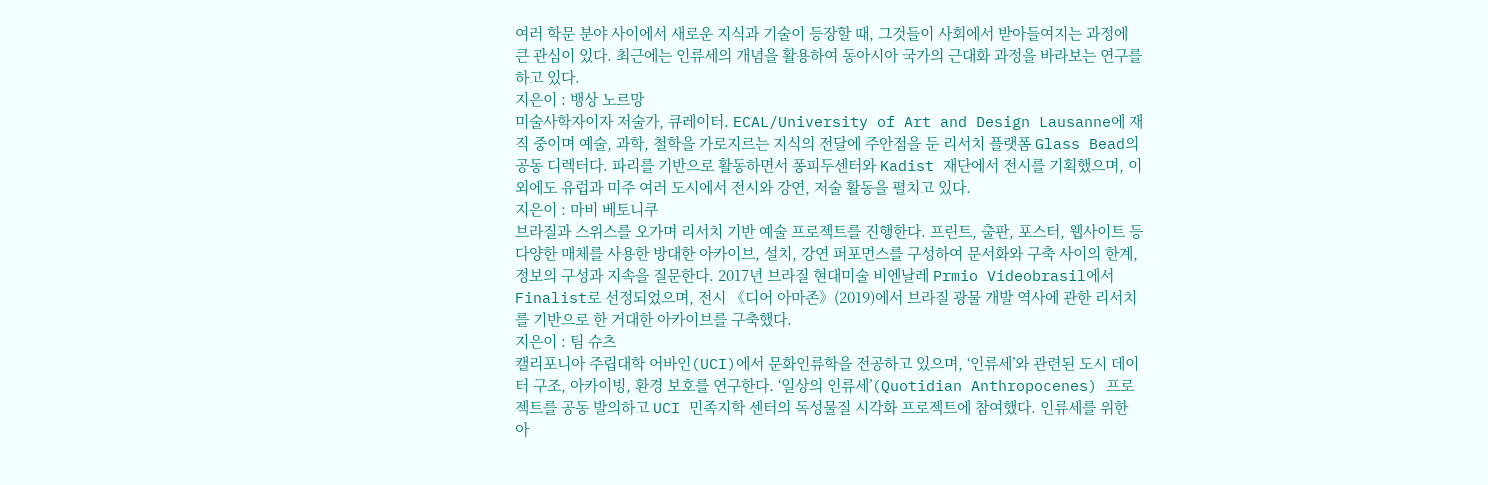여러 학문 분야 사이에서 새로운 지식과 기술이 등장할 때, 그것들이 사회에서 받아들여지는 과정에 큰 관심이 있다. 최근에는 인류세의 개념을 활용하여 동아시아 국가의 근대화 과정을 바라보는 연구를 하고 있다.
지은이 : 뱅상 노르망
미술사학자이자 저술가, 큐레이터. ECAL/University of Art and Design Lausanne에 재직 중이며 예술, 과학, 철학을 가로지르는 지식의 전달에 주안점을 둔 리서치 플랫폼 Glass Bead의 공동 디렉터다. 파리를 기반으로 활동하면서 퐁피두센터와 Kadist 재단에서 전시를 기획했으며, 이외에도 유럽과 미주 여러 도시에서 전시와 강연, 저술 활동을 펼치고 있다.
지은이 : 마비 베토니쿠
브라질과 스위스를 오가며 리서치 기반 예술 프로젝트를 진행한다. 프린트, 출판, 포스터, 웹사이트 등 다양한 매체를 사용한 방대한 아카이브, 설치, 강연 퍼포먼스를 구성하여 문서화와 구축 사이의 한계, 정보의 구성과 지속을 질문한다. 2017년 브라질 현대미술 비엔날레 Prmio Videobrasil에서 Finalist로 선정되었으며, 전시 《디어 아마존》(2019)에서 브라질 광물 개발 역사에 관한 리서치를 기반으로 한 거대한 아카이브를 구축했다.
지은이 : 팀 슈츠
캘리포니아 주립대학 어바인(UCI)에서 문화인류학을 전공하고 있으며, ‘인류세’와 관련된 도시 데이터 구조, 아카이빙, 환경 보호를 연구한다. ‘일상의 인류세’(Quotidian Anthropocenes) 프로젝트를 공동 발의하고 UCI 민족지학 센터의 독성물질 시각화 프로젝트에 참여했다. 인류세를 위한 아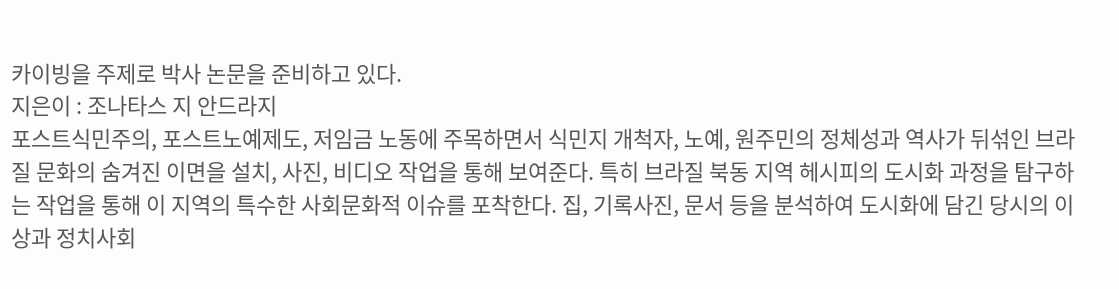카이빙을 주제로 박사 논문을 준비하고 있다.
지은이 : 조나타스 지 안드라지
포스트식민주의, 포스트노예제도, 저임금 노동에 주목하면서 식민지 개척자, 노예, 원주민의 정체성과 역사가 뒤섞인 브라질 문화의 숨겨진 이면을 설치, 사진, 비디오 작업을 통해 보여준다. 특히 브라질 북동 지역 헤시피의 도시화 과정을 탐구하는 작업을 통해 이 지역의 특수한 사회문화적 이슈를 포착한다. 집, 기록사진, 문서 등을 분석하여 도시화에 담긴 당시의 이상과 정치사회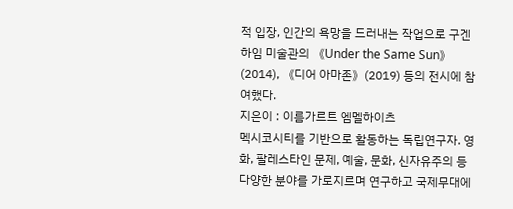적 입장, 인간의 욕망을 드러내는 작업으로 구겐하임 미술관의 《Under the Same Sun》(2014), 《디어 아마존》(2019) 등의 전시에 참여했다.
지은이 : 이름가르트 엠멜하이츠
멕시코시티를 기반으로 활동하는 독립연구자. 영화, 팔레스타인 문제, 예술, 문화, 신자유주의 등 다양한 분야를 가로지르며 연구하고 국제무대에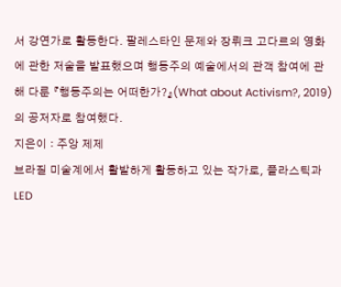서 강연가로 활동한다. 팔레스타인 문제와 장뤼크 고다르의 영화에 관한 저술을 발표했으며 행동주의 예술에서의 관객 참여에 관해 다룬 『행동주의는 어떠한가?』(What about Activism?, 2019)의 공저자로 참여했다.
지은이 : 주앙 제제
브라질 미술계에서 활발하게 활동하고 있는 작가로, 플라스틱과 LED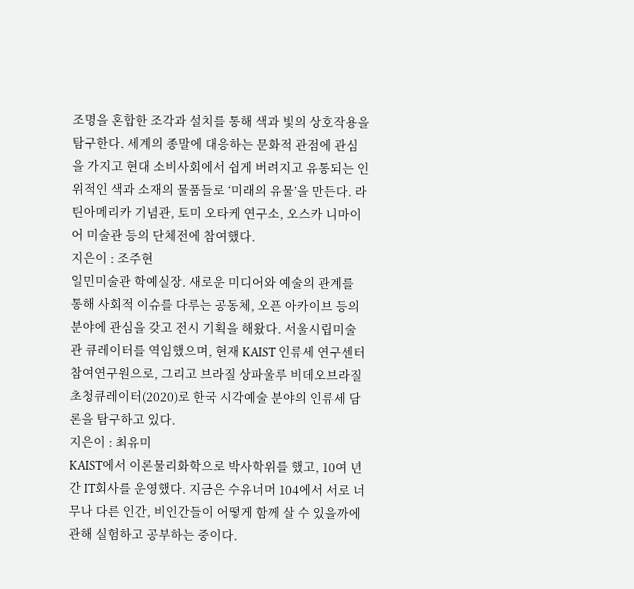조명을 혼합한 조각과 설치를 통해 색과 빛의 상호작용을 탐구한다. 세계의 종말에 대응하는 문화적 관점에 관심을 가지고 현대 소비사회에서 쉽게 버려지고 유통되는 인위적인 색과 소재의 물품들로 ‘미래의 유물’을 만든다. 라틴아메리카 기념관, 토미 오타케 연구소, 오스카 니마이어 미술관 등의 단체전에 참여했다.
지은이 : 조주현
일민미술관 학예실장. 새로운 미디어와 예술의 관계를 통해 사회적 이슈를 다루는 공동체, 오픈 아카이브 등의 분야에 관심을 갖고 전시 기획을 해왔다. 서울시립미술관 큐레이터를 역임했으며, 현재 KAIST 인류세 연구센터 참여연구원으로, 그리고 브라질 상파울루 비데오브라질 초청큐레이터(2020)로 한국 시각예술 분야의 인류세 담론을 탐구하고 있다.
지은이 : 최유미
KAIST에서 이론물리화학으로 박사학위를 했고, 10여 년간 IT회사를 운영했다. 지금은 수유너머 104에서 서로 너무나 다른 인간, 비인간들이 어떻게 함께 살 수 있을까에 관해 실험하고 공부하는 중이다.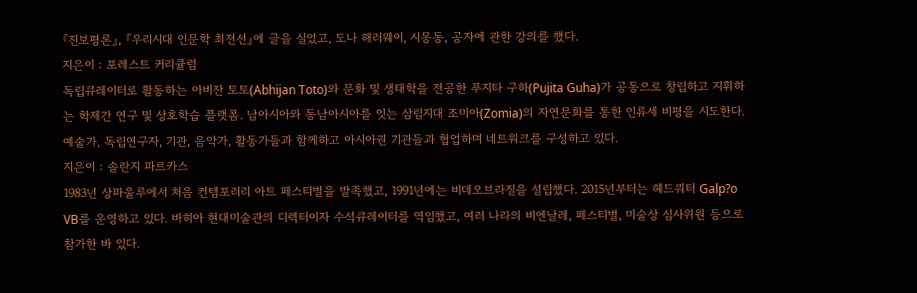『진보평론』, 『우리시대 인문학 최전선』에 글을 실었고, 도나 해러웨이, 시몽동, 공자에 관한 강의를 했다.
지은이 : 포레스트 커리큘럼
독립큐레이터로 활동하는 아비잔 토토(Abhijan Toto)와 문화 및 생태학을 전공한 푸지타 구하(Pujita Guha)가 공동으로 창립하고 지휘하는 학제간 연구 및 상호학습 플랫폼. 남아시아와 동남아시아를 잇는 삼림지대 조미아(Zomia)의 자연문화를 통한 인류세 비평을 시도한다. 예술가, 독립연구자, 기관, 음악가, 활동가들과 함께하고 아시아권 기관들과 협업하며 네트워크를 구성하고 있다.
지은이 : 솔란지 파르카스
1983년 상파울루에서 처음 컨템포러리 아트 페스티벌을 발족했고, 1991년에는 비데오브라질을 설립했다. 2015년부터는 헤드쿼터 Galp?o VB를 운영하고 있다. 바히아 현대미술관의 디렉터이자 수석큐레이터를 역임했고, 여러 나라의 비엔날레, 페스티벌, 미술상 심사위원 등으로 참가한 바 있다.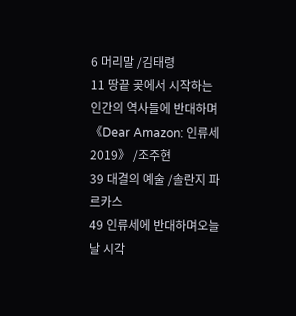6 머리말 /김태령
11 땅끝 곶에서 시작하는 인간의 역사들에 반대하며《Dear Amazon: 인류세 2019》 /조주현
39 대결의 예술 /솔란지 파르카스
49 인류세에 반대하며오늘날 시각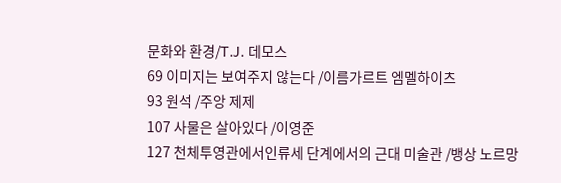문화와 환경/T.J. 데모스
69 이미지는 보여주지 않는다 /이름가르트 엠멜하이츠
93 원석 /주앙 제제
107 사물은 살아있다 /이영준
127 천체투영관에서인류세 단계에서의 근대 미술관 /뱅상 노르망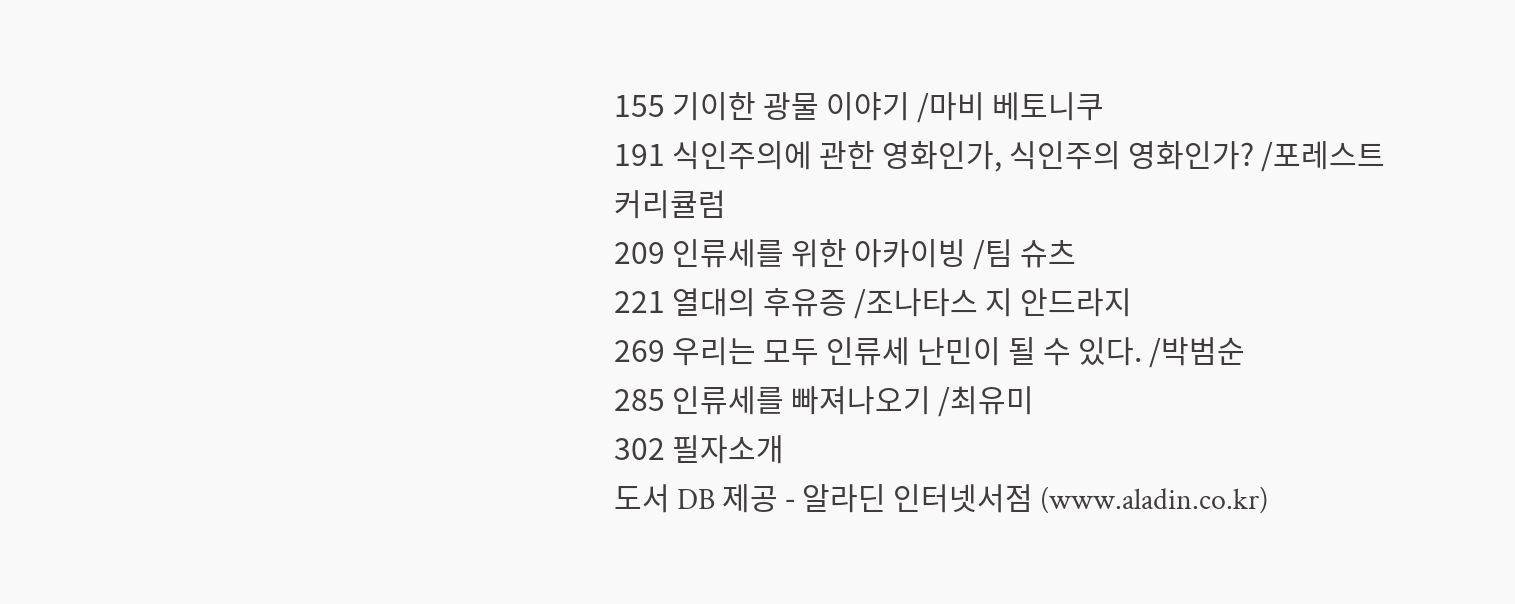155 기이한 광물 이야기 /마비 베토니쿠
191 식인주의에 관한 영화인가, 식인주의 영화인가? /포레스트 커리큘럼
209 인류세를 위한 아카이빙 /팀 슈츠
221 열대의 후유증 /조나타스 지 안드라지
269 우리는 모두 인류세 난민이 될 수 있다. /박범순
285 인류세를 빠져나오기 /최유미
302 필자소개
도서 DB 제공 - 알라딘 인터넷서점 (www.aladin.co.kr)